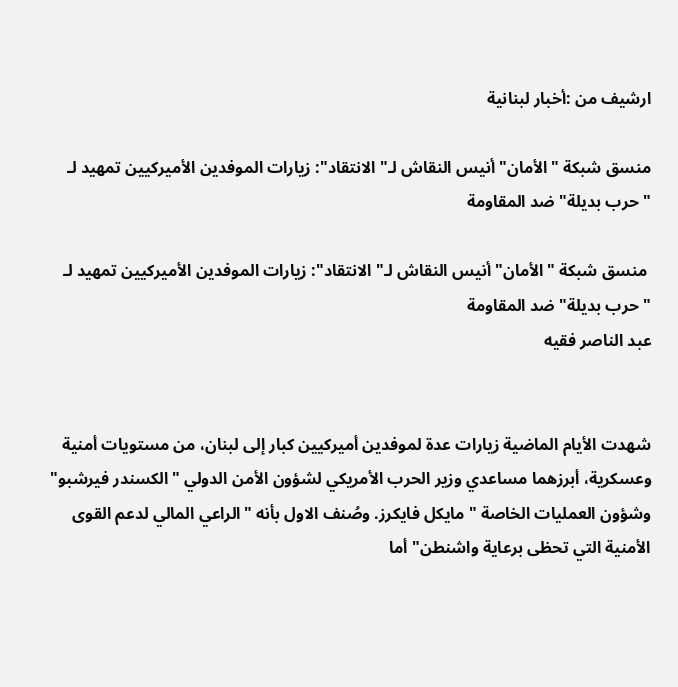ارشيف من :أخبار لبنانية

منسق شبكة "الأمان" أنيس النقاش لـ"الانتقاد": زيارات الموفدين الأميركيين تمهيد لـ "حرب بديلة" ضد المقاومة

 منسق شبكة "الأمان" أنيس النقاش لـ"الانتقاد": زيارات الموفدين الأميركيين تمهيد لـ "حرب بديلة" ضد المقاومة
عبد الناصر فقيه


شهدت الأيام الماضية زيارات عدة لموفدين أميركيين كبار إلى لبنان، من مستويات أمنية وعسكرية، أبرزهما مساعدي وزير الحرب الأمريكي لشؤون الأمن الدولي "الكسندر فيرشبو" وشؤون العمليات الخاصة "مايكل فايكرز. وصُنف الاول بأنه "الراعي المالي لدعم القوى الأمنية التي تحظى برعاية واشنطن" أما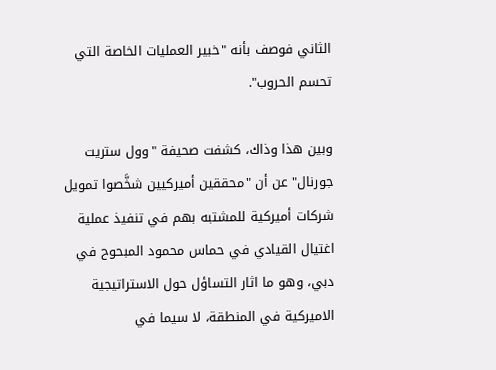الثاني فوصف بأنه "خبير العمليات الخاصة التي تحسم الحروب".

وبين هذا وذاك، كشفت صحيفة "وول ستريت جورنال" عن أن "محققين أميركيين شخَّصوا تمويل شركات أميركية للمشتبه بهم في تنفيذ عملية اغتيال القيادي في حماس محمود المبحوح في دبي، وهو ما اثار التساؤل حول الاستراتيجية الاميركية في المنطقة، لا سيما في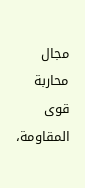مجال محاربة قوى المقاومة،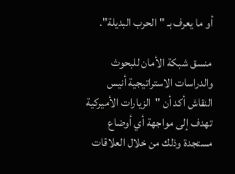أو ما يعرف بـ "الحرب البديلة".

منسق شبكة الأمان للبحوث والدراسات الاستراتيجية أنيس النقاش أكد أن "الزيارات الأميركية تهدف إلى مواجهة أي أوضاع مستجدة وذلك من خلال العلاقات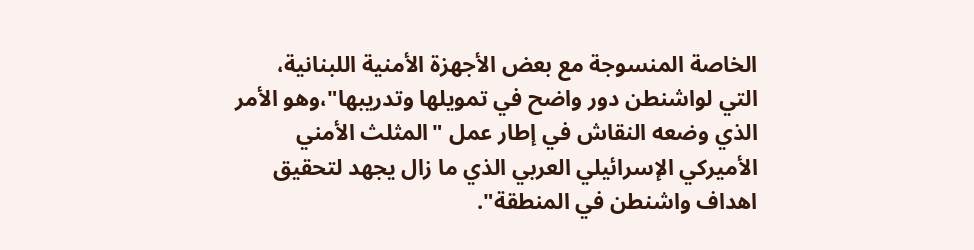الخاصة المنسوجة مع بعض الأجهزة الأمنية اللبنانية، التي لواشنطن دور واضح في تمويلها وتدريبها"،وهو الأمر الذي وضعه النقاش في إطار عمل "المثلث الأمني الأميركي الإسرائيلي العربي الذي ما زال يجهد لتحقيق اهداف واشنطن في المنطقة".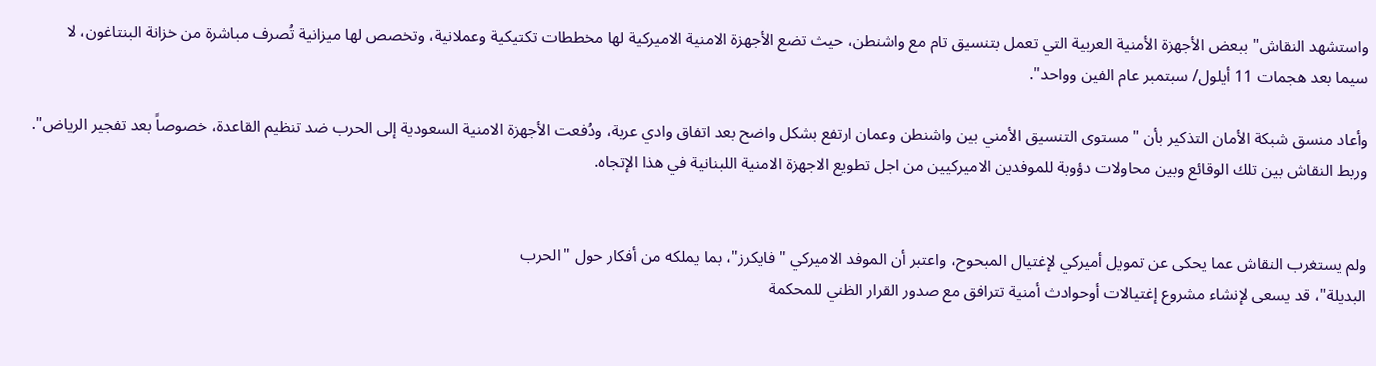واستشهد النقاش" ببعض الأجهزة الأمنية العربية التي تعمل بتنسيق تام مع واشنطن، حيث تضع الأجهزة الامنية الاميركية لها مخططات تكتيكية وعملانية، وتخصص لها ميزانية تُصرف مباشرة من خزانة البنتاغون، لا سيما بعد هجمات 11 أيلول/ سبتمبر عام الفين وواحد".

وأعاد منسق شبكة الأمان التذكير بأن "مستوى التنسيق الأمني بين واشنطن وعمان ارتفع بشكل واضح بعد اتفاق وادي عربة، ودُفعت الأجهزة الامنية السعودية إلى الحرب ضد تنظيم القاعدة، خصوصاً بعد تفجير الرياض". وربط النقاش بين تلك الوقائع وبين محاولات دؤوبة للموفدين الاميركيين من اجل تطويع الاجهزة الامنية اللبنانية في هذا الإتجاه.


ولم يستغرب النقاش عما يحكى عن تمويل أميركي لإغتيال المبحوح، واعتبر أن الموفد الاميركي "فايكرز"، بما يملكه من أفكار حول "الحرب
البديلة"، قد يسعى لإنشاء مشروع إغتيالات أوحوادث أمنية تترافق مع صدور القرار الظني للمحكمة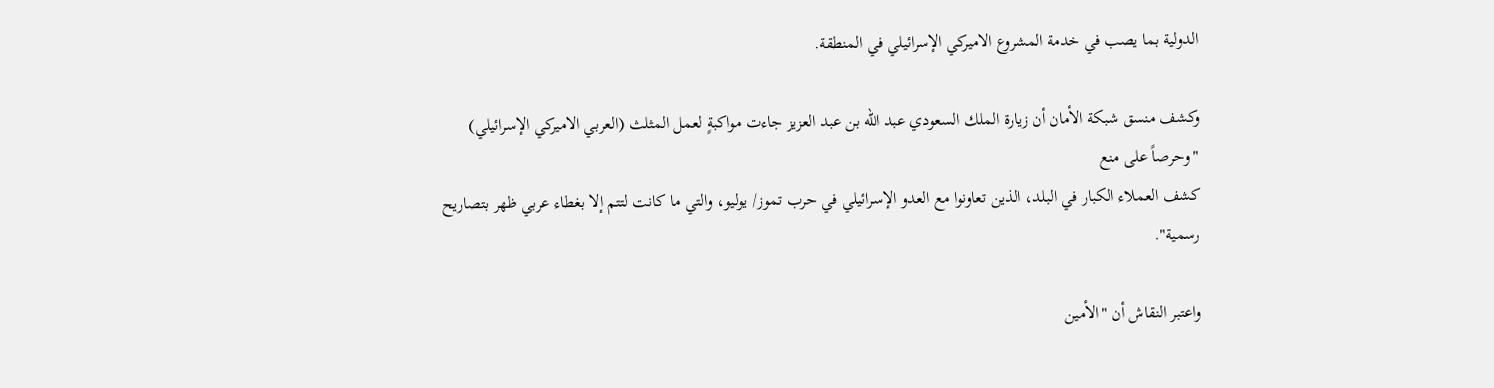الدولية بما يصب في خدمة المشروع الاميركي الإسرائيلي في المنطقة.

وكشف منسق شبكة الأمان أن زيارة الملك السعودي عبد الله بن عبد العزيز جاءت مواكبةٍ لعمل المثلث (العربي الاميركي الإسرائيلي) "وحرصاً على منع
كشف العملاء الكبار في البلد، الذين تعاونوا مع العدو الإسرائيلي في حرب تموز/ يوليو، والتي ما كانت لتتم إلا بغطاء عربي ظهر بتصاريح رسمية".

واعتبر النقاش أن "الأمين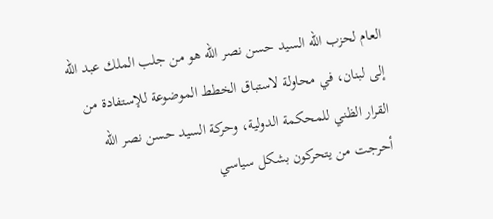العام لحزب الله السيد حسن نصر الله هو من جلب الملك عبد الله إلى لبنان، في محاولة لاستباق الخطط الموضوعة للإستفادة من القرار الظني للمحكمة الدولية، وحركة السيد حسن نصر الله أحرجت من يتحركون بشكل سياسي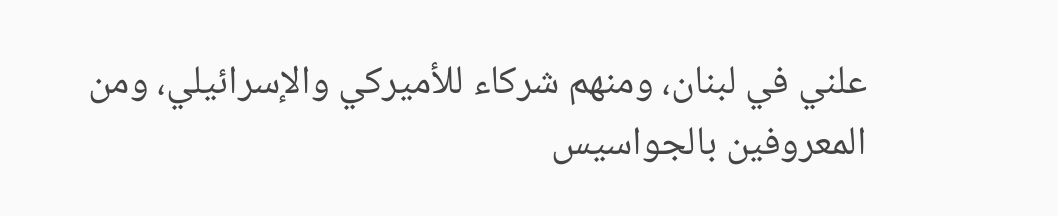علني في لبنان، ومنهم شركاء للأميركي والإسرائيلي، ومن المعروفين بالجواسيس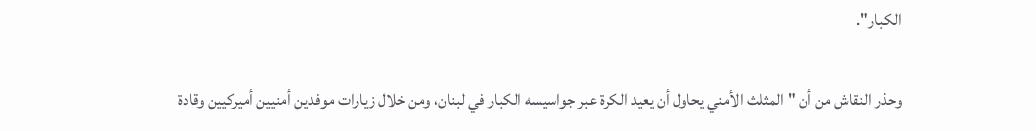الكبار".

وحذر النقاش من أن "المثلث الأمني يحاول أن يعيد الكرة عبر جواسيسه الكبار في لبنان، ومن خلال زيارات موفدين أمنيين أميركيين وقادة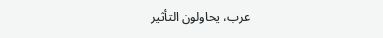عرب، يحاولون التأثير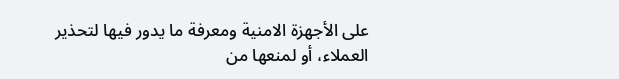على الأجهزة الامنية ومعرفة ما يدور فيها لتحذير العملاء، أو لمنعها من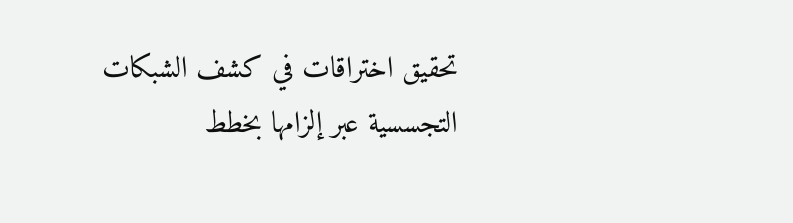تحقيق اختراقات في كشف الشبكات التجسسية عبر إلزامها بخطط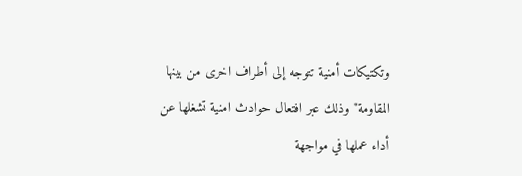وتكتيكات أمنية تتوجه إلى أطراف اخرى من بينها المقاومة" وذلك عبر افتعال حوادث امنية تشغلها عن أداء عملها في مواجهة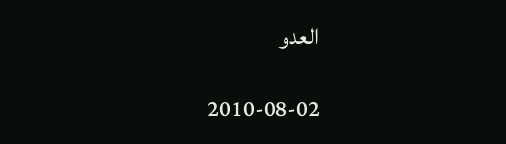العدو

2010-08-02